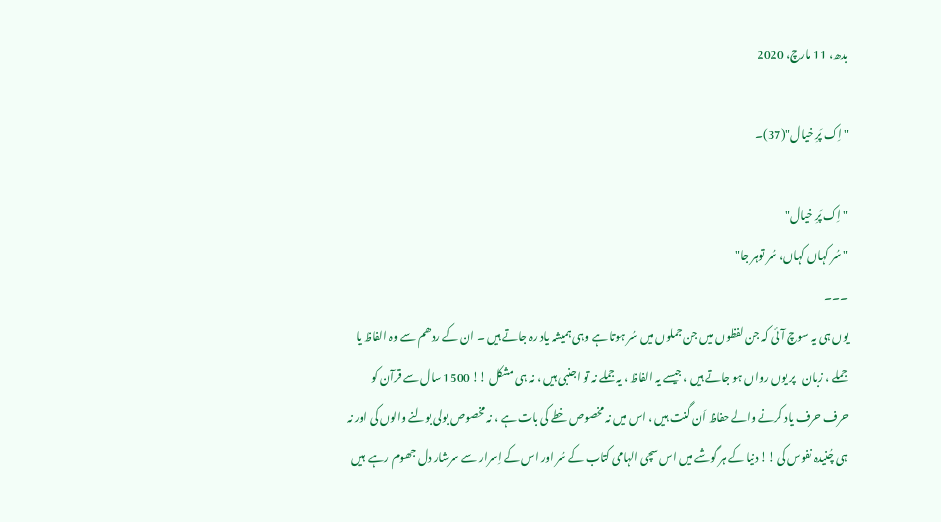بدھ، 11 مارچ، 2020

" اِک پَرِ خیال"(37)۔

" اِک پَرِ خیال"
" سُر کہاں کہاں، سُر توہر جا"
۔۔۔
یوں ہی یہ سوچ آئی کہ جن لفظوں میں جن جملوں میں سُر ہوتا ہے وہی ہمیشہ یاد رہ جاتے ہیں ۔ ان کے ردھم سے وہ الفاظ یا جملے ، زبان   پر یوں رواں ہو جاتے ہیں ، جیسے یہ الفاظ ، یہ جملے نہ تو اجنبی ہیں ، نہ ہی مشکل !! 1500 سال سے قرآن کو  حرف حرف یاد کرنے والے حفاظ اَن گنت ہیں ، اس میں نہ مخصوص خطے کی بات ہے ، نہ مخصوص بولی بولنے والوں کی اور نہ ہی چُنیدہ نفوس کی !! دنیا کے ہر گوشے میں اس سچی الہامی کتاب کے سُر اور اس کے اِسرار سے سرشار دل جھوم رہے  ہیں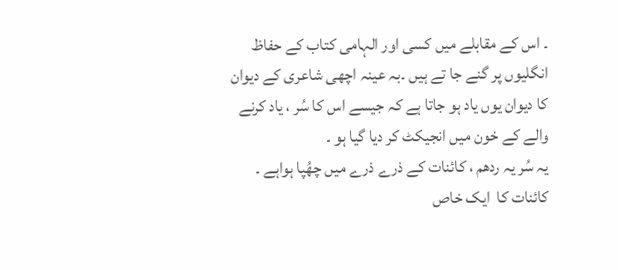۔ اس کے مقابلے میں کسی اور الہامی کتاب کے حفاظ انگلیوں پر گنے جا تے ہیں ۔بہ عینہ اچھی شاعری کے دیوان کا دیوان یوں یاد ہو جاتا ہے کہ جیسے اس کا سُر ، یاد کرنے والے کے خون میں انجیکٹ کر دیا گیا ہو ۔
یہ سُر یہ ردھم ، کائنات کے ذرے ذرے میں چھُپا ہواہے ۔ کائنات کا  ایک خاص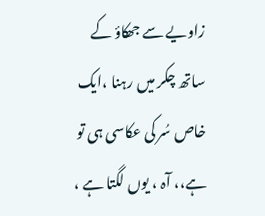زاویے سے جھکاؤ کے ساتھ چکر میں رہنا ،ایک خاص سُر کی عکاسی ہی تو ہے،، آہ ، یوں لگتا ہے ،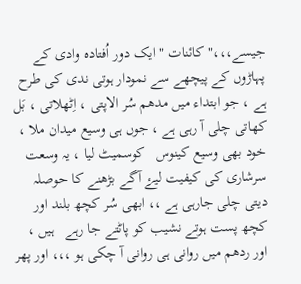جیسے،،،" کائنات " ایک دور اُفتادہ وادی کے پہاڑوں کے پیچھے سے نمودار ہوتی ندی کی طرح ہے ، جو ابتداء میں مدھم سُر الاپتی ، اِٹھلاتی ، بَل کھاتی چلی آ رہی ہے ، جوں ہی وسیع میدان ملا ، خود بھی وسیع کینوس   کوسمیٹ لیا ، یہ وسعت سرشاری کی کیفیت لیۓ آگے بڑھنے کا حوصلہ دیتی چلی جارہی ہے ،، ابھی سُر کچھ بلند اور کچھ پست ہوتے نشیب کو پاٹتے جا رہے   ہیں ، اور ردھم میں روانی ہی روانی آ چکی ہو ،،، اور پھر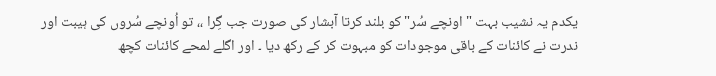یکدم یہ نشیب بہت " اونچے سُر" کو بلند کرتا آبشار کی صورت جب گِرا ،، تو اُونچے سُروں کی ہیبت اور ندرت نے کائنات کے باقی موجودات کو مبہوت کر کے رکھ دیا ۔ اور اگلے لمحے کائنات کچھ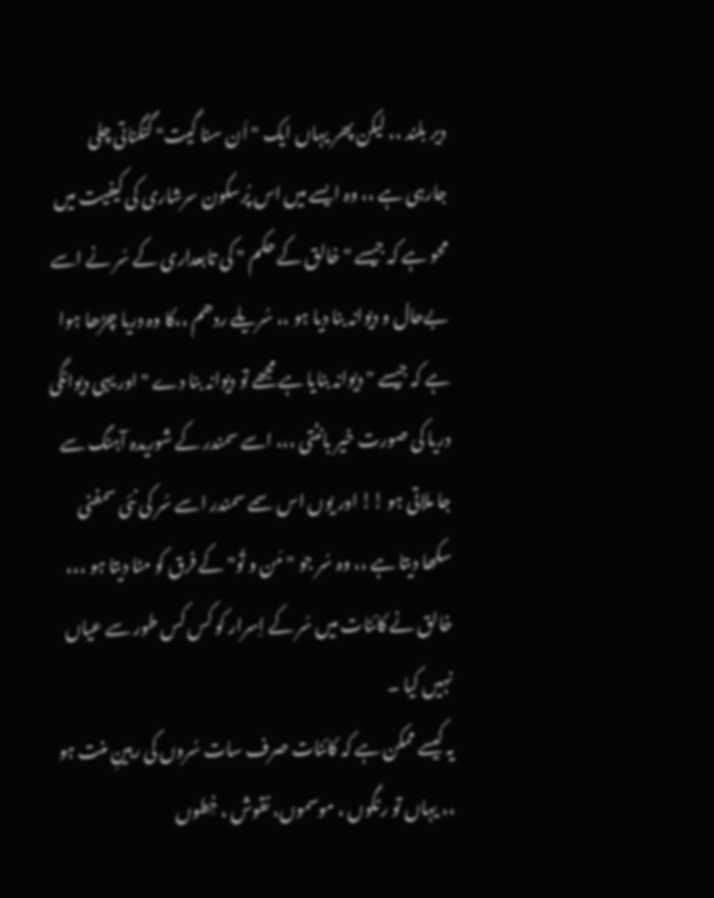دیر بلند ،، لیکن پھر یہاں ایک " اَن سنا گیت" گنگناتی چلی جارہی ہے ،، وہ ایسے میں اس پُرسکون سرشاری کی کیفیت میں محو ہے کہ جیسے " خالق کے حکم " کی تابعداری کے سُر نے اسے بےحال و دیوانہ بنا دیا ہو ،، سُریلے ردھم ،،کا وہ دریا چڑھا ہوا ہے کہ جیسے " دیوانہ بنایا ہے مجھے تو دیوانہ بنا دے " اور یہی دیوانگی دریا کی صورت خیر بانٹتی ،،، اسے سمندر کے شوریدہ آہنگ سے جا ملاتی ہو !! اور یوں اس سمے سمندر اسے سُر کی نئی سمفنی سکھا دیتا ہے ،، وہ سُر جو " مَن و تُو" کے فرق کو مٹا دیتا ہو ،،، خالق نے کائنات میں سُر کے اِسرار کو کس کس طور سے عیاں نہیں کیا ۔
یہ کیسے ممکن ہے کہ کائنات صرف سات سُروں کی رہینِ منت ہو ،، یہاں تو رنگوں ، موسموں، نقوش ، خِطوں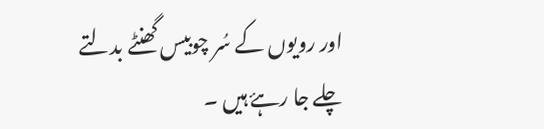اور رویوں کے سُر چوبیس گھنٹے بدلتے چلے جا رہۓ ہیں ۔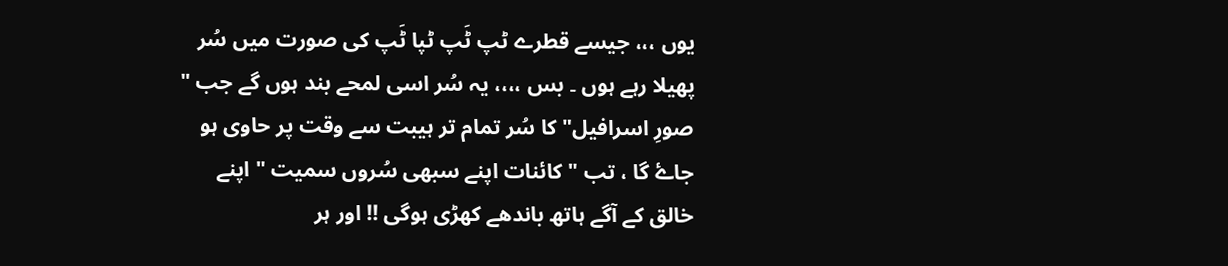یوں ،،، جیسے قطرے ٹپ ٹَپ ٹپا ٹَپ کی صورت میں سُر پھیلا رہے ہوں ۔ بس ،،،، یہ سُر اسی لمحے بند ہوں گے جب " صورِ اسرافیل" کا سُر تمام تر ہیبت سے وقت پر حاوی ہو جاۓ گا ، تب " کائنات اپنے سبھی سُروں سمیت " اپنے خالق کے آگے ہاتھ باندھے کھڑی ہوگی !! اور ہر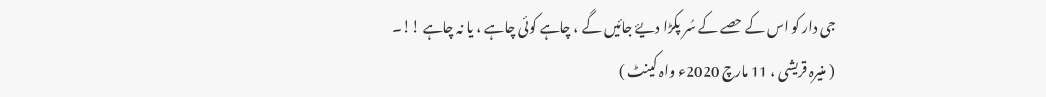جی دار کو اس کے حصے کے سُر پکڑا دیۓ جائیں گے ، چاہے کوئی چاہے ، یا نہ چاہے !!۔
( منیرہ قریشی ، 11 مارچ 2020ء واہ کینٹ )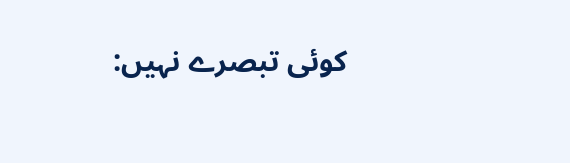کوئی تبصرے نہیں: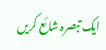ایک تبصرہ شائع کریں